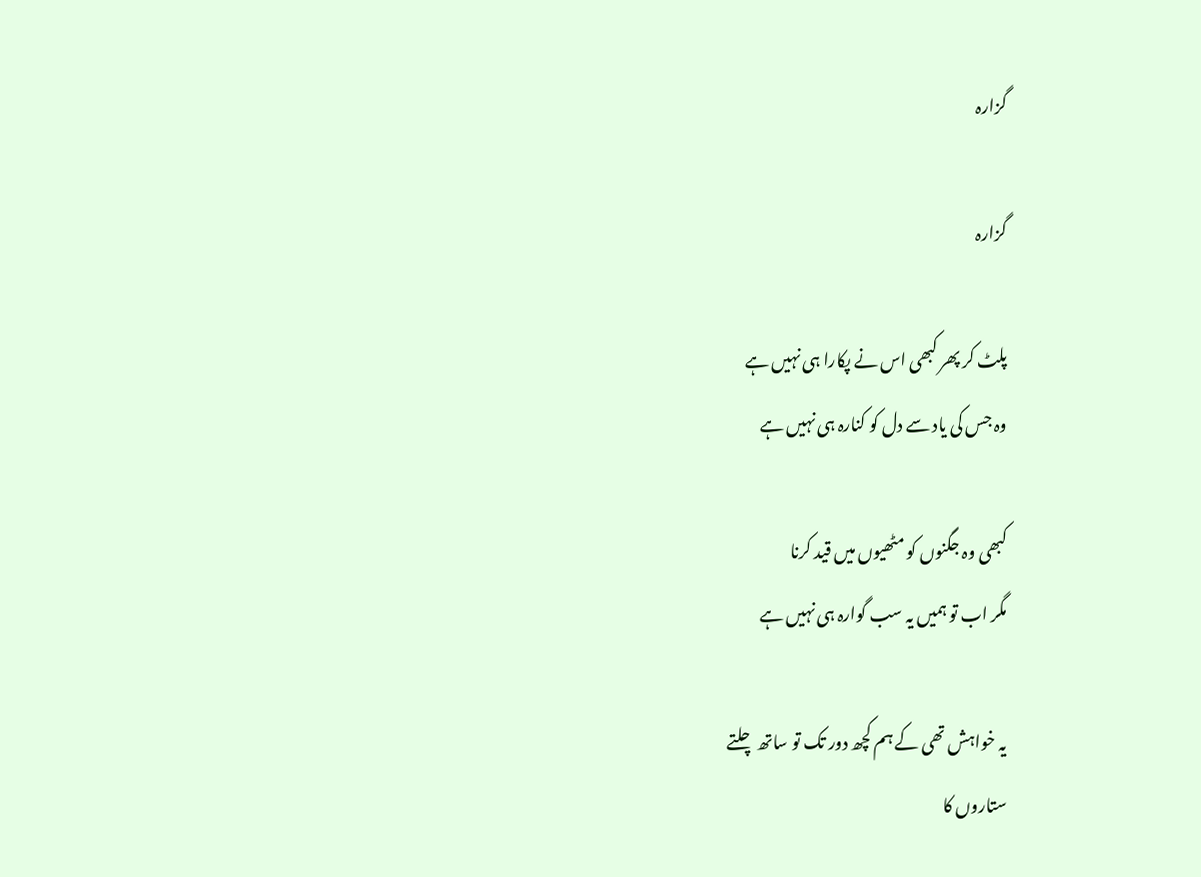گزارہ

گزارہ

پلٹ کر پھر کبھی اس نے پکارا ہی نہیں ہے
وہ جس کی یاد سے دل کو کنارہ ہی نہیں ہے

کبھی وہ جگنوں کو مٹھیوں میں قید کرنا
مگر اب تو ہمیں یہ سب گوارہ ہی نہیں ہے

یہ خواہش تھی کے ہم کچھ دور تک تو ساتھ چلتے
ستاروں کا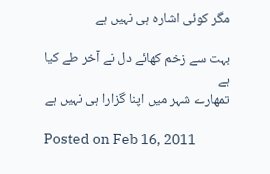مگر کوئی اشارہ ہی نہیں ہے

بہت سے زخم کھائے دل نے آخر طے کیا ہے
تمھارے شہر میں اپنا گزارا ہی نہیں ہے

Posted on Feb 16, 2011